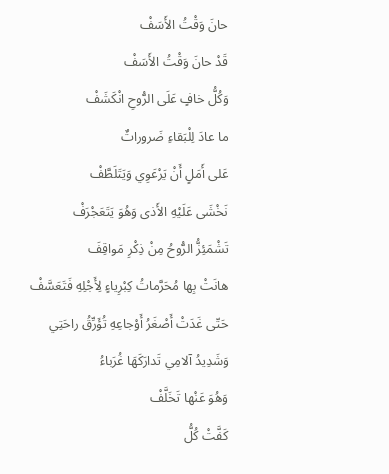حانَ وَقْتُ الأَسَفْ
قَدْ حانَ وَقْتُ الأَسَفْ
وَكُلُّ خافٍ عَلَى الرُّوحِ انْكَشَفْ
ما عادَ لِلْبَقاءِ ضَروراتٌ
عَلى أَمَلٍ أَنْ يَرْعَوِي وَيَتَلَطَّفْ
نَخْشَى عَلَيْهِ الأَذى وَهُوَ يَتَعَجْرَفْ
تَشْمَئِزُّ الرُّوحُ مِنْ ذِكْرِ مَواقِفَ
هانَتْ بِها مُحَرَّماتُ كِبْرِياءٍ لِأَجْلِهِ فَتَعَسَّفْ
حَتّى غَدَتْ أَصْغَرُ أَوْجاعِهِ تُؤَرِّقُ راحَتِي
وَشَدِيدُ آلامِي تَدارَكَهَا غُرَباءُ
وَهُوَ عَنْها تَخَلَّفْ
كَفَّتْ كُلُّ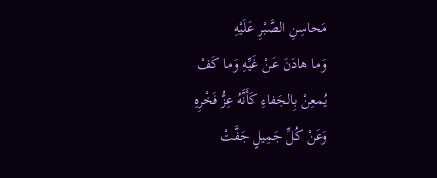مَحاسِنِ الصَّبْرِ عَلَيْهِ
وَما هادَنَ عَنْ غَيِّهِ وَما كَفْ
يُمعِنْ بِالجَفاءِ كَأَنَّهُ عِزُّ فَخْرِهِ
وَعَنْ كُلِّ جَمِيلٍ جَفَّتْ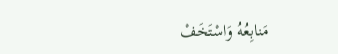مَنابِعُهُ وَاسْتَخَفْ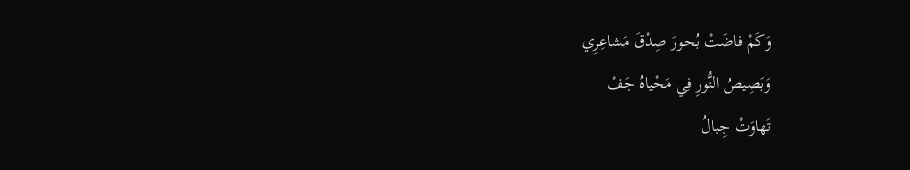وَكَمْ فاضَتْ بُحورَ صِدْقَ مَشاعِرِي
وَبَصِيصُ النُّورِ فِي مَحْياهُ جَفْ
تَهاوَتْ جِبالُ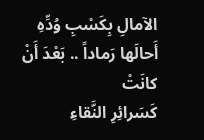الآمالِ بِكَسْبِ وُدِّهِ
أَحالَها رَماداً .. بَعْدَ أَنْ كانَتْ
كَسَرائِرِ النَّقاءِ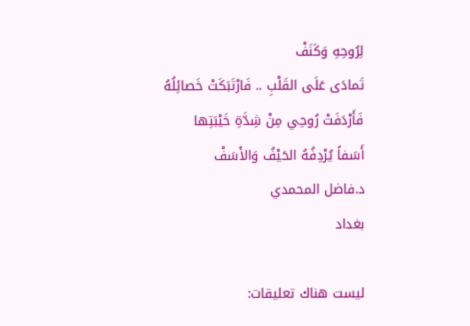لِرُوحِهِ وَكَنَفْ
تَمادَى عَلَى القَلْبِ .. فَارْتَبَكَتْ خَصائِلُهُ
فَأَرْدَفَتْ رُوحِي مِنْ شِدَّةِ خَيْبَتِها
أَسَفاً يُرْدِفُهُ الحَيْفُ وَالأَسَفْ
د.فاضل المحمدي
بغداد

ليست هناك تعليقات: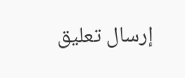إرسال تعليق